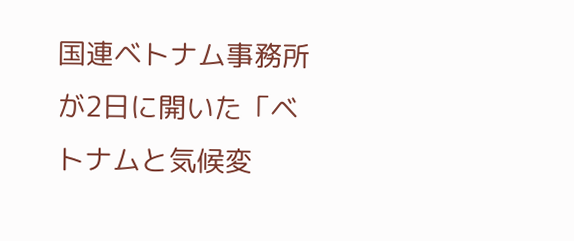国連ベトナム事務所が2日に開いた「ベトナムと気候変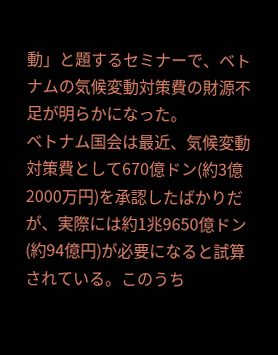動」と題するセミナーで、ベトナムの気候変動対策費の財源不足が明らかになった。
ベトナム国会は最近、気候変動対策費として670億ドン(約3億2000万円)を承認したばかりだが、実際には約1兆9650億ドン(約94億円)が必要になると試算されている。このうち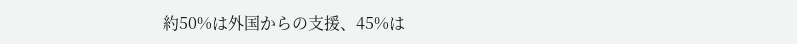約50%は外国からの支援、45%は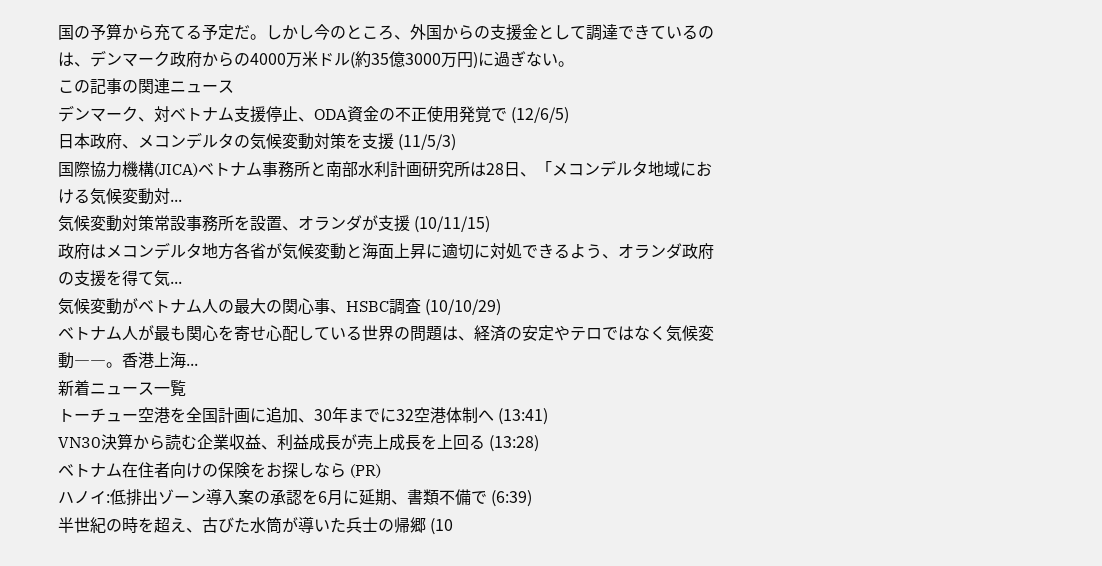国の予算から充てる予定だ。しかし今のところ、外国からの支援金として調達できているのは、デンマーク政府からの4000万米ドル(約35億3000万円)に過ぎない。
この記事の関連ニュース
デンマーク、対ベトナム支援停止、ODA資金の不正使用発覚で (12/6/5)
日本政府、メコンデルタの気候変動対策を支援 (11/5/3)
国際協力機構(JICA)ベトナム事務所と南部水利計画研究所は28日、「メコンデルタ地域における気候変動対...
気候変動対策常設事務所を設置、オランダが支援 (10/11/15)
政府はメコンデルタ地方各省が気候変動と海面上昇に適切に対処できるよう、オランダ政府の支援を得て気...
気候変動がベトナム人の最大の関心事、HSBC調査 (10/10/29)
ベトナム人が最も関心を寄せ心配している世界の問題は、経済の安定やテロではなく気候変動――。香港上海...
新着ニュース一覧
トーチュー空港を全国計画に追加、30年までに32空港体制へ (13:41)
VN30決算から読む企業収益、利益成長が売上成長を上回る (13:28)
ベトナム在住者向けの保険をお探しなら (PR)
ハノイ:低排出ゾーン導入案の承認を6月に延期、書類不備で (6:39)
半世紀の時を超え、古びた水筒が導いた兵士の帰郷 (10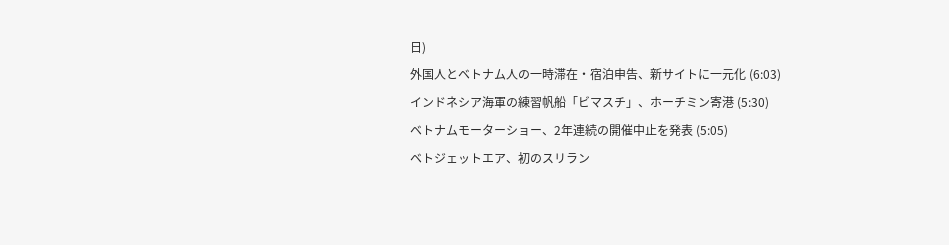日)
外国人とベトナム人の一時滞在・宿泊申告、新サイトに一元化 (6:03)
インドネシア海軍の練習帆船「ビマスチ」、ホーチミン寄港 (5:30)
ベトナムモーターショー、2年連続の開催中止を発表 (5:05)
ベトジェットエア、初のスリラン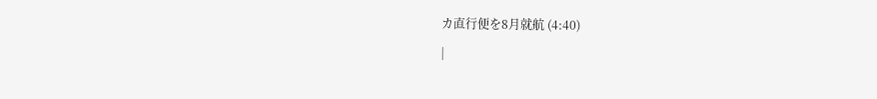カ直行便を8月就航 (4:40)
|